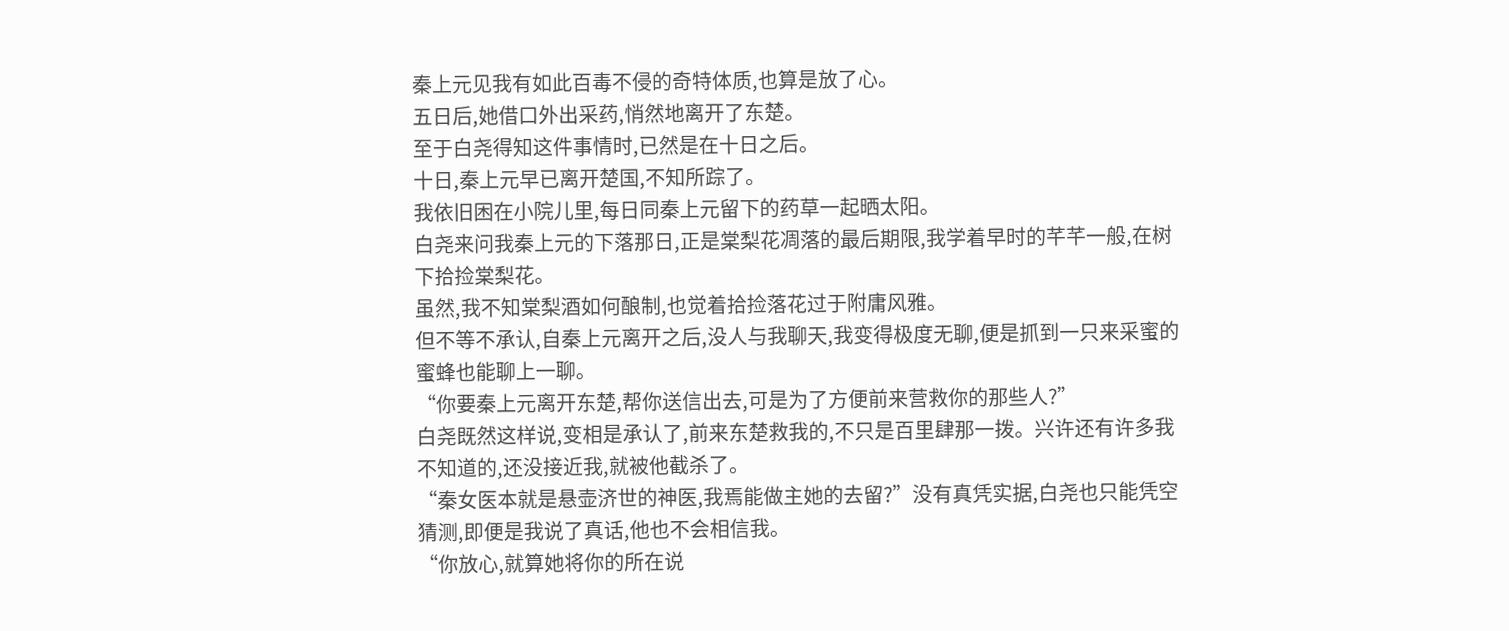秦上元见我有如此百毒不侵的奇特体质,也算是放了心。
五日后,她借口外出采药,悄然地离开了东楚。
至于白尧得知这件事情时,已然是在十日之后。
十日,秦上元早已离开楚国,不知所踪了。
我依旧困在小院儿里,每日同秦上元留下的药草一起晒太阳。
白尧来问我秦上元的下落那日,正是棠梨花凋落的最后期限,我学着早时的芊芊一般,在树下拾捡棠梨花。
虽然,我不知棠梨酒如何酿制,也觉着拾捡落花过于附庸风雅。
但不等不承认,自秦上元离开之后,没人与我聊天,我变得极度无聊,便是抓到一只来采蜜的蜜蜂也能聊上一聊。
“你要秦上元离开东楚,帮你送信出去,可是为了方便前来营救你的那些人?”
白尧既然这样说,变相是承认了,前来东楚救我的,不只是百里肆那一拨。兴许还有许多我不知道的,还没接近我,就被他截杀了。
“秦女医本就是悬壶济世的神医,我焉能做主她的去留?”没有真凭实据,白尧也只能凭空猜测,即便是我说了真话,他也不会相信我。
“你放心,就算她将你的所在说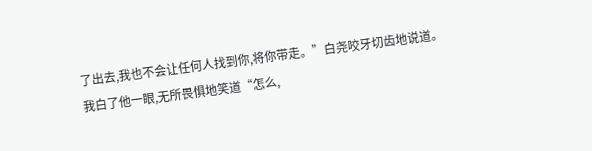了出去,我也不会让任何人找到你,将你带走。”白尧咬牙切齿地说道。
我白了他一眼,无所畏惧地笑道“怎么,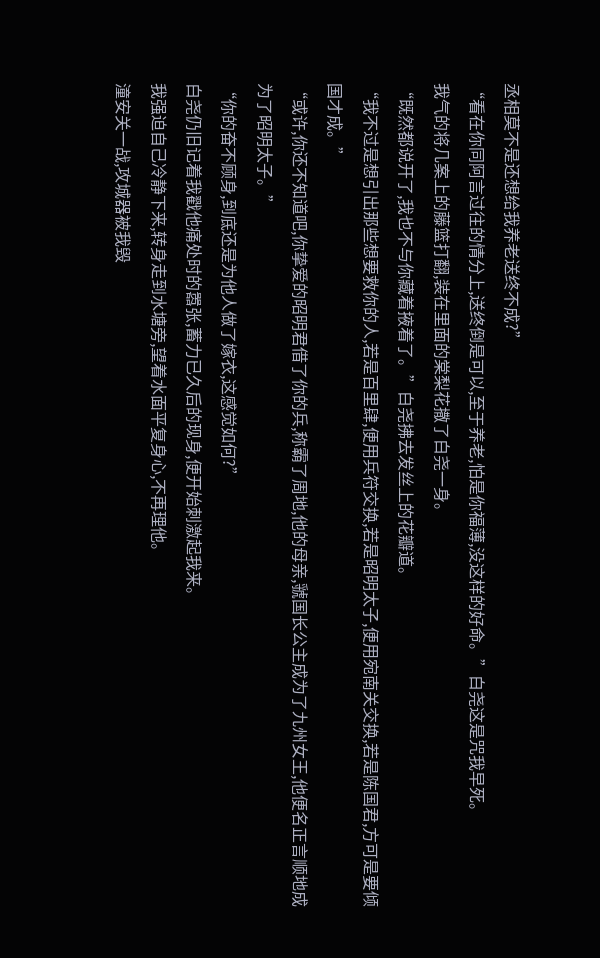丞相莫不是还想给我养老送终不成?”
“看在你同阿言过往的情分上,送终倒是可以,至于养老,怕是你福薄,没这样的好命。”白尧这是咒我早死。
我气的将几案上的藤篮打翻,装在里面的棠梨花撒了白尧一身。
“既然都说开了,我也不与你藏着掖着了。”白尧拂去发丝上的花瓣道。
“我不过是想引出那些想要救你的人,若是百里肆,便用兵符交换,若是昭明太子,便用宛南关交换,若是陈国君,方可是要倾国才成。”
“或许,你还不知道吧,你挚爱的昭明君借了你的兵,称霸了周地,他的母亲,虢国长公主成为了九州女王,他便名正言顺地成为了昭明太子。”
“你的奋不顾身,到底还是为他人做了嫁衣,这感觉如何?”
白尧仍旧记着我戳他痛处时的嚣张,蓄力已久后的现身,便开始刺激起我来。
我强迫自己冷静下来,转身走到水塘旁,望着水面平复身心,不再理他。
潼安关一战,攻城器被我毁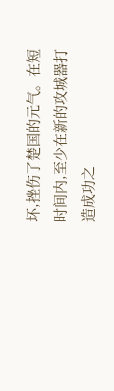坏,挫伤了楚国的元气。在短时间内,至少在新的攻城器打造成功之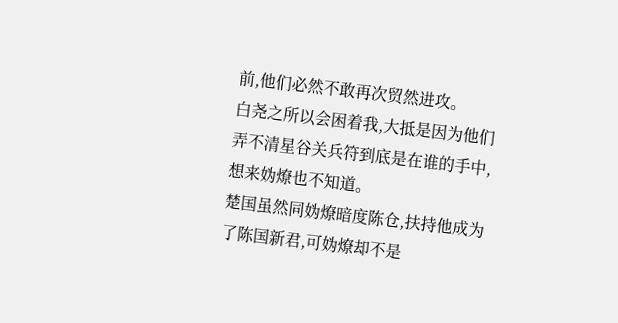前,他们必然不敢再次贸然进攻。
白尧之所以会困着我,大抵是因为他们弄不清星谷关兵符到底是在谁的手中,想来妫燎也不知道。
楚国虽然同妫燎暗度陈仓,扶持他成为了陈国新君,可妫燎却不是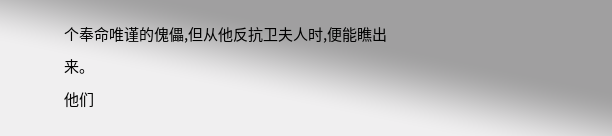个奉命唯谨的傀儡,但从他反抗卫夫人时,便能瞧出来。
他们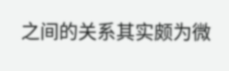之间的关系其实颇为微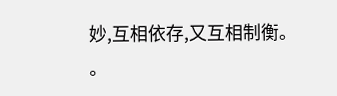妙,互相依存,又互相制衡。
。